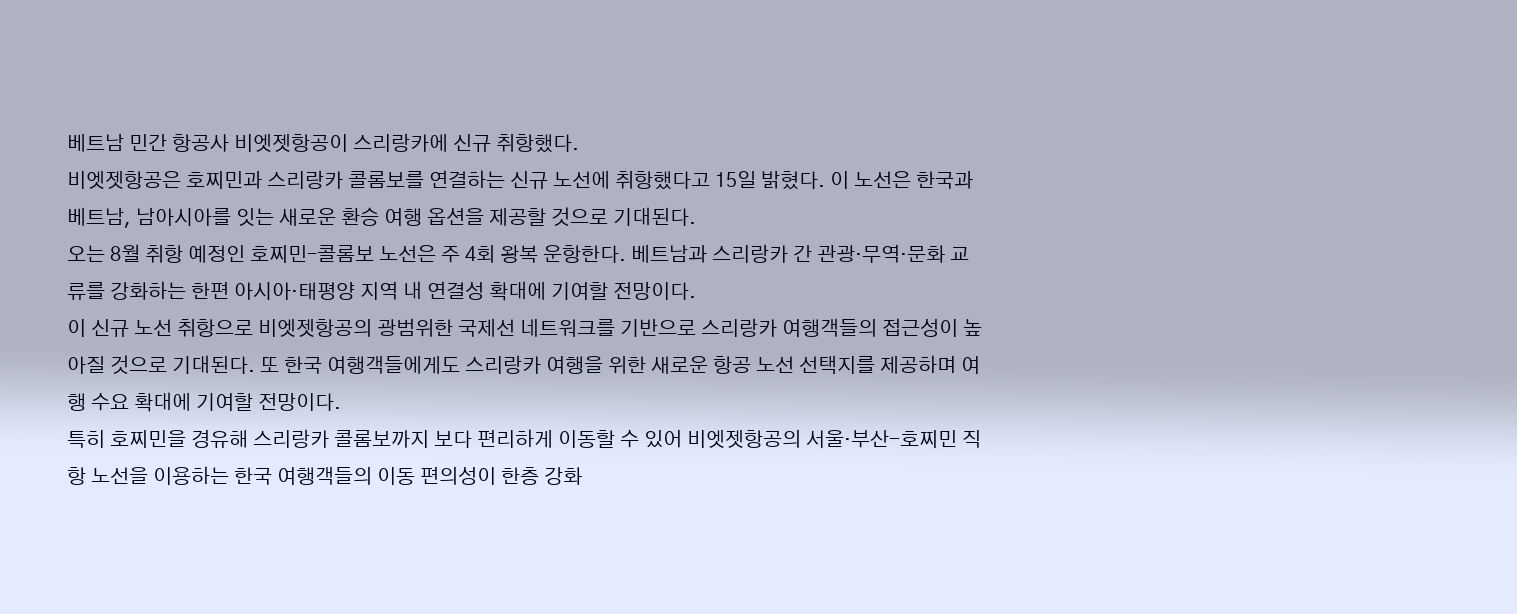베트남 민간 항공사 비엣젯항공이 스리랑카에 신규 취항했다.
비엣젯항공은 호찌민과 스리랑카 콜롬보를 연결하는 신규 노선에 취항했다고 15일 밝혔다. 이 노선은 한국과 베트남, 남아시아를 잇는 새로운 환승 여행 옵션을 제공할 것으로 기대된다.
오는 8월 취항 예정인 호찌민–콜롬보 노선은 주 4회 왕복 운항한다. 베트남과 스리랑카 간 관광·무역·문화 교류를 강화하는 한편 아시아·태평양 지역 내 연결성 확대에 기여할 전망이다.
이 신규 노선 취항으로 비엣젯항공의 광범위한 국제선 네트워크를 기반으로 스리랑카 여행객들의 접근성이 높아질 것으로 기대된다. 또 한국 여행객들에게도 스리랑카 여행을 위한 새로운 항공 노선 선택지를 제공하며 여행 수요 확대에 기여할 전망이다.
특히 호찌민을 경유해 스리랑카 콜롬보까지 보다 편리하게 이동할 수 있어 비엣젯항공의 서울·부산-호찌민 직항 노선을 이용하는 한국 여행객들의 이동 편의성이 한층 강화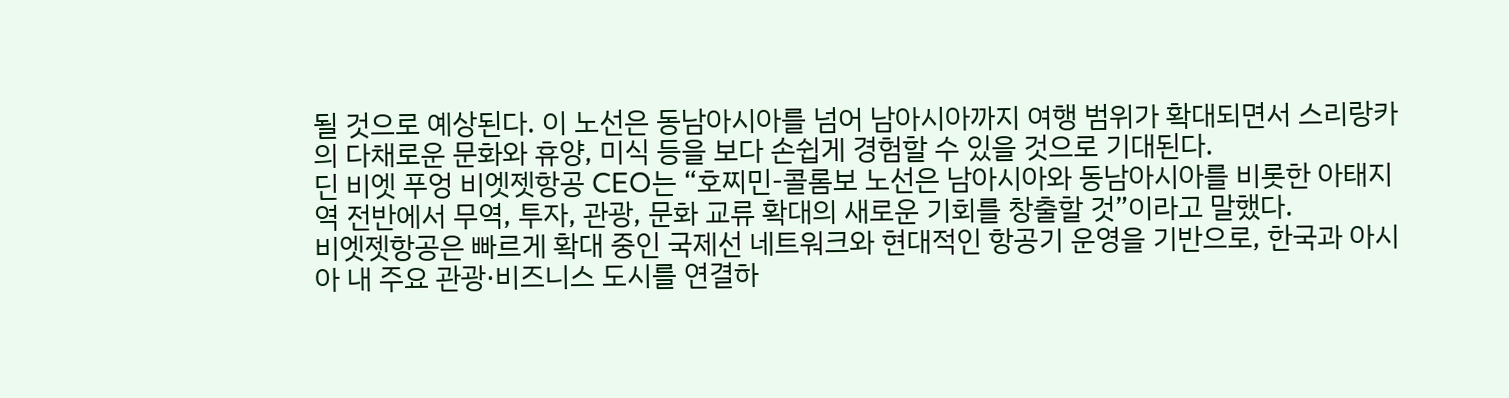될 것으로 예상된다. 이 노선은 동남아시아를 넘어 남아시아까지 여행 범위가 확대되면서 스리랑카의 다채로운 문화와 휴양, 미식 등을 보다 손쉽게 경험할 수 있을 것으로 기대된다.
딘 비엣 푸엉 비엣젯항공 CEO는 “호찌민-콜롬보 노선은 남아시아와 동남아시아를 비롯한 아태지역 전반에서 무역, 투자, 관광, 문화 교류 확대의 새로운 기회를 창출할 것”이라고 말했다.
비엣젯항공은 빠르게 확대 중인 국제선 네트워크와 현대적인 항공기 운영을 기반으로, 한국과 아시아 내 주요 관광·비즈니스 도시를 연결하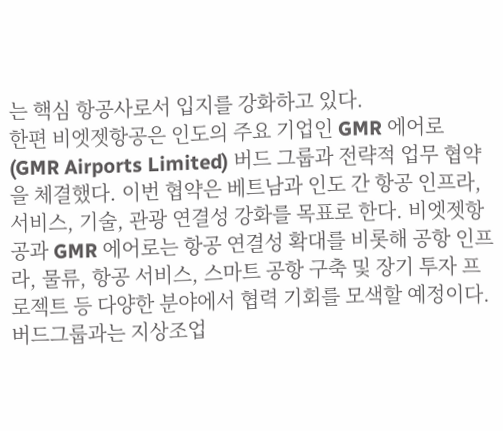는 핵심 항공사로서 입지를 강화하고 있다.
한편 비엣젯항공은 인도의 주요 기업인 GMR 에어로(GMR Airports Limited) 버드 그룹과 전략적 업무 협약을 체결했다. 이번 협약은 베트남과 인도 간 항공 인프라, 서비스, 기술, 관광 연결성 강화를 목표로 한다. 비엣젯항공과 GMR 에어로는 항공 연결성 확대를 비롯해 공항 인프라, 물류, 항공 서비스, 스마트 공항 구축 및 장기 투자 프로젝트 등 다양한 분야에서 협력 기회를 모색할 예정이다. 버드그룹과는 지상조업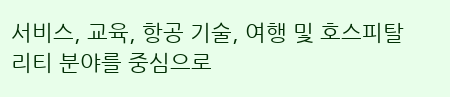서비스, 교육, 항공 기술, 여행 및 호스피탈리티 분야를 중심으로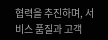협력을 추진하며, 서비스 품질과 고객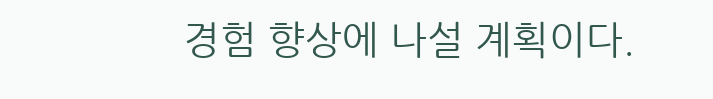경험 향상에 나설 계획이다.